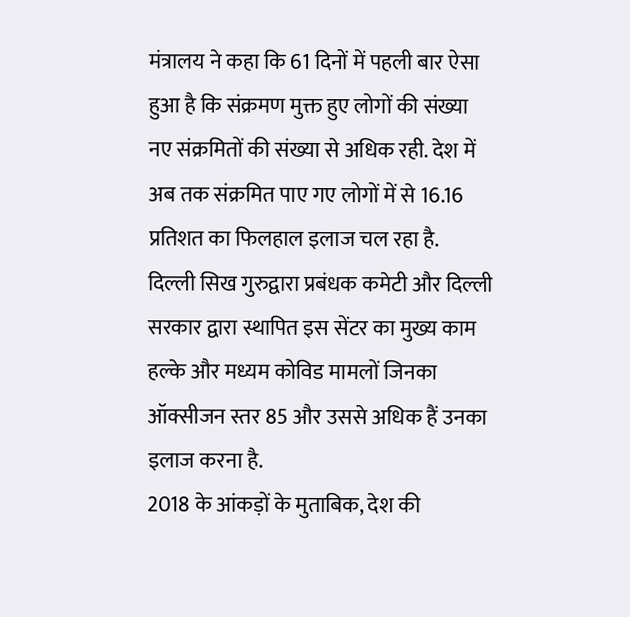मंत्रालय ने कहा कि 61 दिनों में पहली बार ऐसा हुआ है कि संक्रमण मुक्त हुए लोगों की संख्या नए संक्रमितों की संख्या से अधिक रही. देश में अब तक संक्रमित पाए गए लोगों में से 16.16 प्रतिशत का फिलहाल इलाज चल रहा है.
दिल्ली सिख गुरुद्वारा प्रबंधक कमेटी और दिल्ली सरकार द्वारा स्थापित इस सेंटर का मुख्य काम हल्के और मध्यम कोविड मामलों जिनका ऑक्सीजन स्तर 85 और उससे अधिक हैं उनका इलाज करना है.
2018 के आंकड़ों के मुताबिक, देश की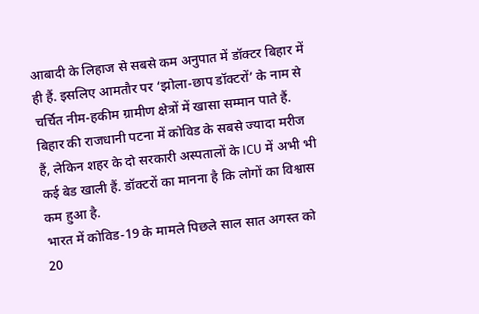आबादी के लिहाज से सबसे कम अनुपात में डॉक्टर बिहार में ही हैं. इसलिए आमतौर पर ‘झोला-छाप डॉक्टरों’ के नाम से चर्चित नीम-हकीम ग्रामीण क्षेत्रों में खासा सम्मान पाते हैं.
बिहार की राजधानी पटना में कोविड के सबसे ज्यादा मरीज हैं, लेकिन शहर के दो सरकारी अस्पतालों के ICU में अभी भी कई बेड खाली हैं. डॉक्टरों का मानना है कि लोगों का विश्वास कम हुआ है.
भारत में कोविड-19 के मामले पिछले साल सात अगस्त को 20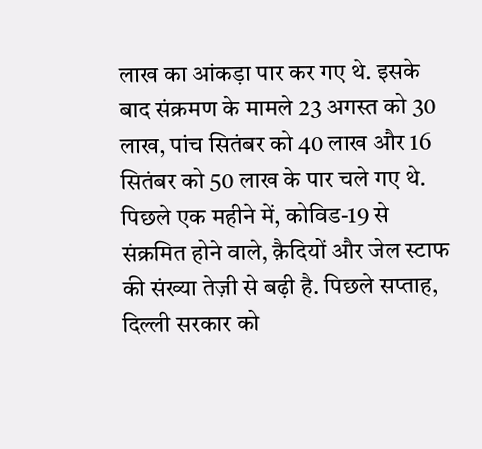लाख का आंकड़ा पार कर गए थे. इसके बाद संक्रमण के मामले 23 अगस्त को 30 लाख, पांच सितंबर को 40 लाख और 16 सितंबर को 50 लाख के पार चले गए थे.
पिछले एक महीने में, कोविड-19 से संक्रमित होने वाले, क़ैदियों और जेल स्टाफ की संख्या तेज़ी से बढ़ी है. पिछले सप्ताह, दिल्ली सरकार को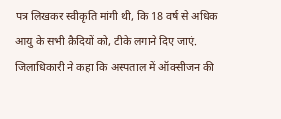पत्र लिखकर स्वीकृति मांगी थी, कि 18 वर्ष से अधिक आयु के सभी क़ैदियों को, टीके लगाने दिए जाएं.
जिलाधिकारी ने कहा कि अस्पताल में ऑक्सीजन की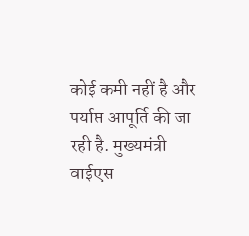कोई कमी नहीं है और पर्याप्त आपूर्ति की जा रही है. मुख्यमंत्री वाईएस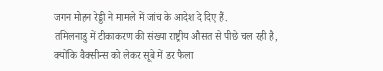जगन मोहन रेड्डी ने मामले में जांच के आदेश दे दिए हैं.
तमिलनाडु में टीकाकरण की संख्या राष्ट्रीय औसत से पीछे चल रही है, क्योंकि वैक्सीन्स को लेकर सूबे में डर फैला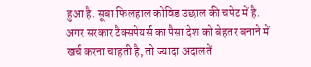हुआ है. सूबा फिलहाल कोविड उछाल की चपेट में है.
अगर सरकार टैक्सपेयर्स का पैसा देश को बेहतर बनाने में खर्च करना चाहती है, तो ज्यादा अदालतें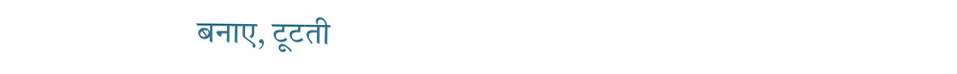बनाए, टूटती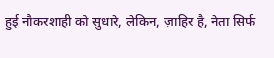हुई नौकरशाही को सुधारे, लेकिन, ज़ाहिर है, नेता सिर्फ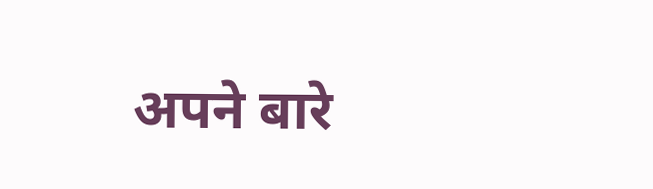अपने बारे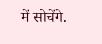में सोचेंगे.